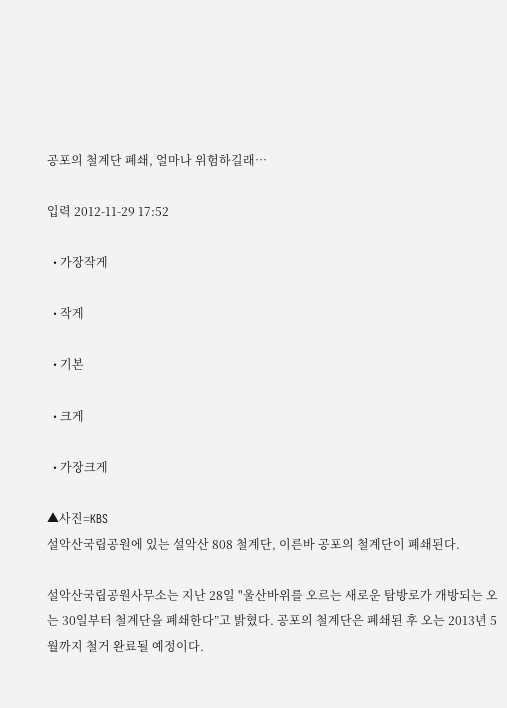공포의 철계단 폐쇄, 얼마나 위험하길래…

입력 2012-11-29 17:52

  • 가장작게

  • 작게

  • 기본

  • 크게

  • 가장크게

▲사진=KBS
설악산국립공원에 있는 설악산 808 철계단, 이른바 공포의 철계단이 폐쇄된다.

설악산국립공원사무소는 지난 28일 "울산바위를 오르는 새로운 탐방로가 개방되는 오는 30일부터 철계단을 폐쇄한다”고 밝혔다. 공포의 철계단은 폐쇄된 후 오는 2013년 5월까지 철거 완료될 예정이다.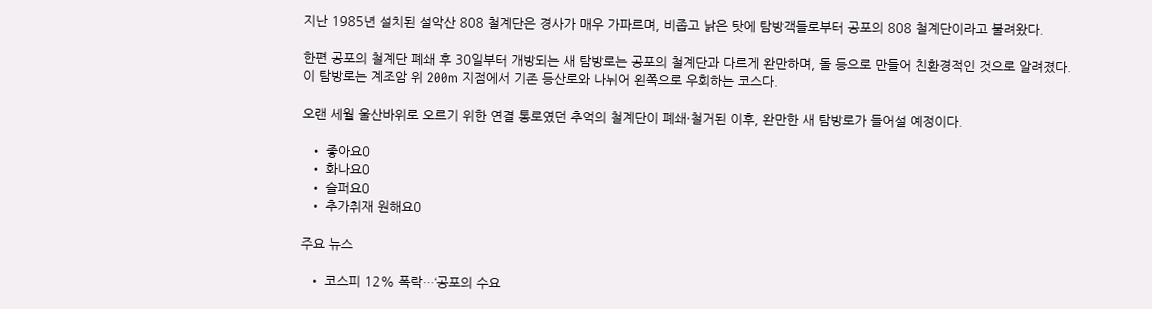지난 1985년 설치된 설악산 808 철계단은 경사가 매우 가파르며, 비좁고 낡은 탓에 탐방객들로부터 공포의 808 철계단이라고 불려왔다.

한편 공포의 철계단 폐쇄 후 30일부터 개방되는 새 탐방로는 공포의 철계단과 다르게 완만하며, 돌 등으로 만들어 친환경적인 것으로 알려졌다. 이 탐방로는 계조암 위 200m 지점에서 기존 등산로와 나뉘어 왼쪽으로 우회하는 코스다.

오랜 세월 울산바위로 오르기 위한 연결 통로였던 추억의 철계단이 폐쇄·철거된 이후, 완만한 새 탐방로가 들어설 예정이다.

  • 좋아요0
  • 화나요0
  • 슬퍼요0
  • 추가취재 원해요0

주요 뉴스

  • 코스피 12% 폭락…‘공포의 수요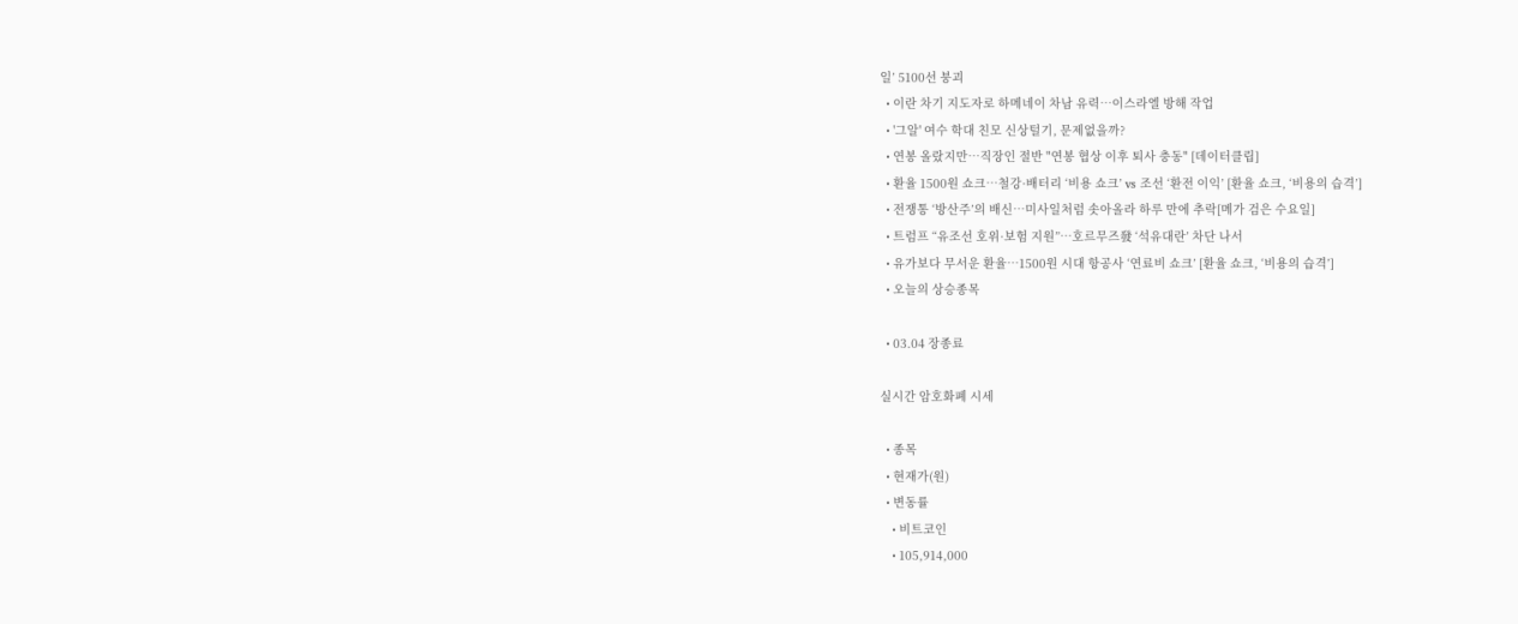일’ 5100선 붕괴
  • 이란 차기 지도자로 하메네이 차남 유력…이스라엘 방해 작업
  • '그알' 여수 학대 친모 신상털기, 문제없을까?
  • 연봉 올랐지만…직장인 절반 "연봉 협상 이후 퇴사 충동" [데이터클립]
  • 환율 1500원 쇼크…철강·배터리 ‘비용 쇼크’ vs 조선 ‘환전 이익’ [환율 쇼크, ‘비용의 습격’]
  • 전쟁통 ‘방산주’의 배신…미사일처럼 솟아올라 하루 만에 추락[메가 검은 수요일]
  • 트럼프 “유조선 호위·보험 지원”…호르무즈發 ‘석유대란’ 차단 나서
  • 유가보다 무서운 환율…1500원 시대 항공사 ‘연료비 쇼크’ [환율 쇼크, ‘비용의 습격’]
  • 오늘의 상승종목

  • 03.04 장종료

실시간 암호화폐 시세

  • 종목
  • 현재가(원)
  • 변동률
    • 비트코인
    • 105,914,000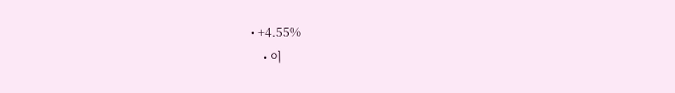• +4.55%
    • 이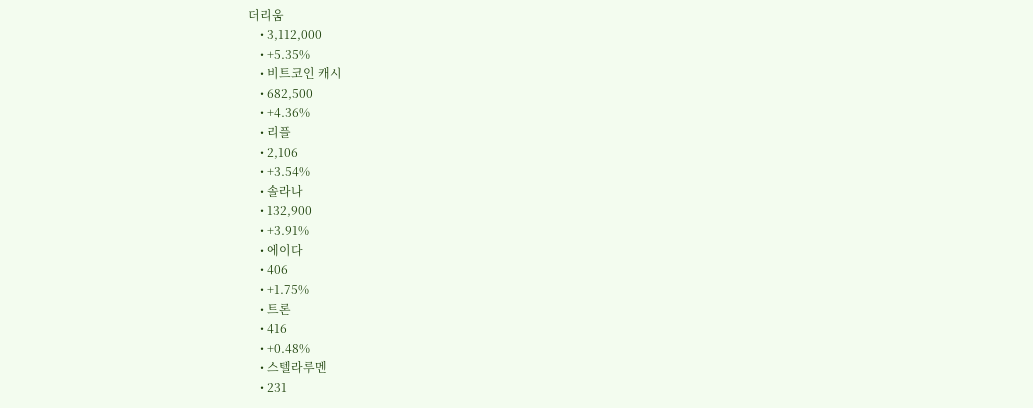더리움
    • 3,112,000
    • +5.35%
    • 비트코인 캐시
    • 682,500
    • +4.36%
    • 리플
    • 2,106
    • +3.54%
    • 솔라나
    • 132,900
    • +3.91%
    • 에이다
    • 406
    • +1.75%
    • 트론
    • 416
    • +0.48%
    • 스텔라루멘
    • 231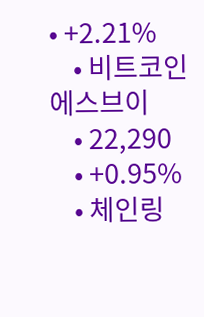• +2.21%
    • 비트코인에스브이
    • 22,290
    • +0.95%
    • 체인링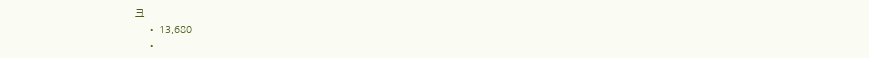크
    • 13,680
    •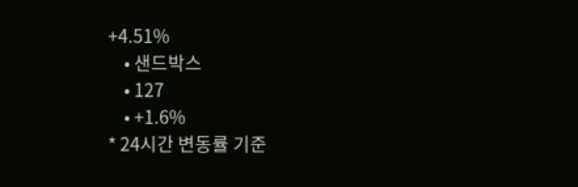+4.51%
    • 샌드박스
    • 127
    • +1.6%
* 24시간 변동률 기준